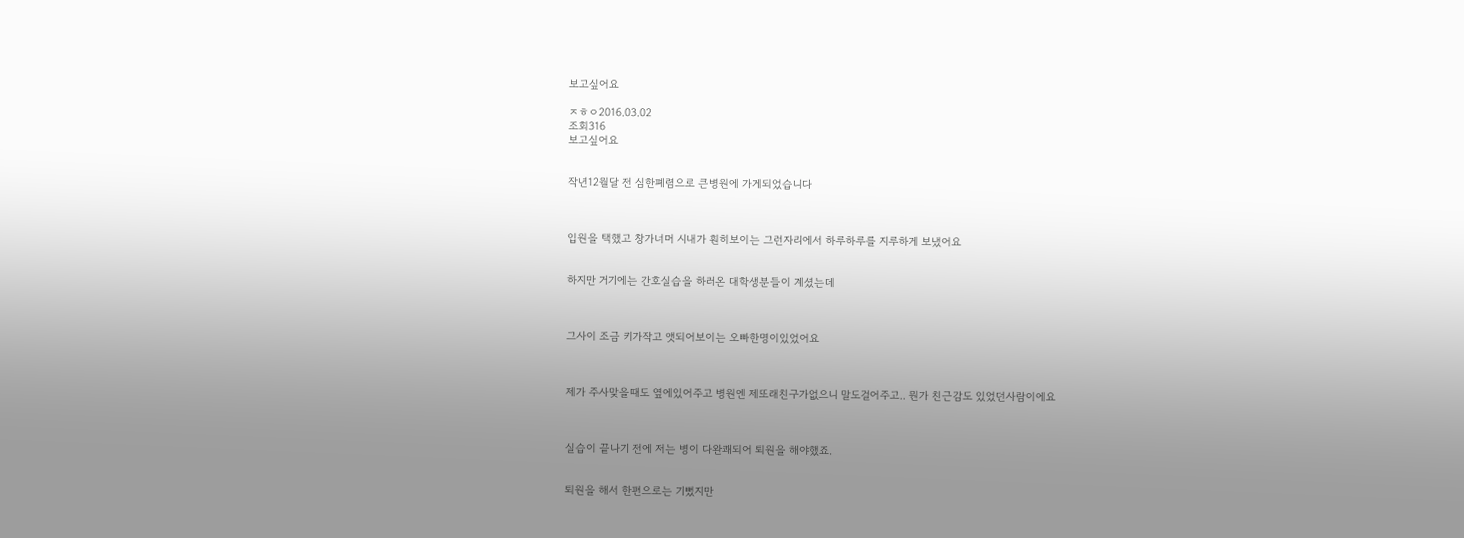보고싶어요

ㅈㅎㅇ2016.03.02
조회316
보고싶어요


작년12월달 전 심한폐렴으로 큰병원에 가게되었습니다



입원을 택했고 창가너머 시내가 훤히보이는 그런자리에서 하루하루를 지루하게 보냈어요


하지만 거기에는 간호실습을 하러온 대학생분들이 계셨는데



그사이 조금 키가작고 앳되어보이는 오빠한명이있었어요



제가 주사맞을때도 옆에있어주고 병원엔 제또래친구가없으니 말도걸어주고.. 뭔가 친근감도 있었던사람이에요



실습이 끝나기 전에 저는 병이 다완쾌되어 퇴원을 해야했죠.


퇴원을 해서 한편으로는 기뻤지만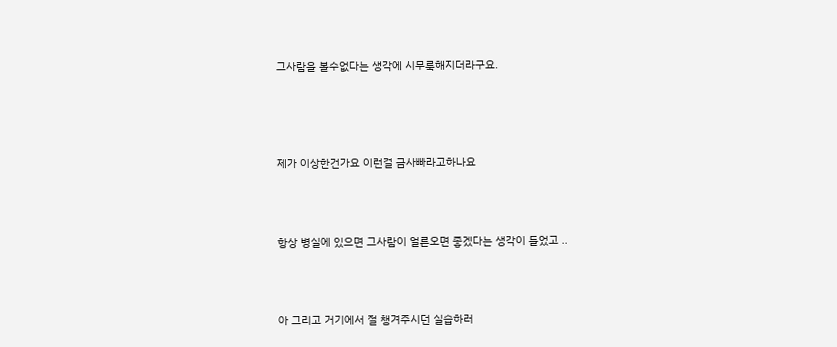그사람을 볼수없다는 생각에 시무룩해지더라구요.




제가 이상한건가요 이런걸 금사빠라고하나요



항상 병실에 있으면 그사람이 얼른오면 좋겠다는 생각이 들었고 ..



아 그리고 거기에서 절 챙겨주시던 실습하러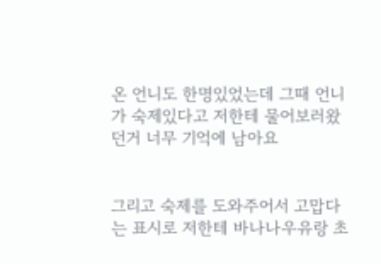온 언니도 한명있었는데 그때 언니가 숙제있다고 저한테 물어보러왔던거 너무 기억에 남아요


그리고 숙제를 도와주어서 고맙다는 표시로 저한테 바나나우유랑 초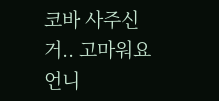코바 사주신거.. 고마워요 언니